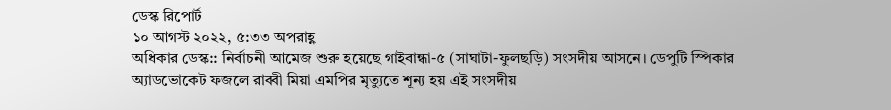ডেস্ক রিপোর্ট
১০ আগস্ট ২০২২, ৫:৩৩ অপরাহ্ণ
অধিকার ডেস্ক:: নির্বাচনী আমেজ শুরু হয়েছে গাইবান্ধা-৫ (সাঘাটা-ফুলছড়ি) সংসদীয় আসনে। ডেপুটি স্পিকার অ্যাডভোকেট ফজলে রাব্বী মিয়া এমপির মৃত্যুতে শূন্য হয় এই সংসদীয়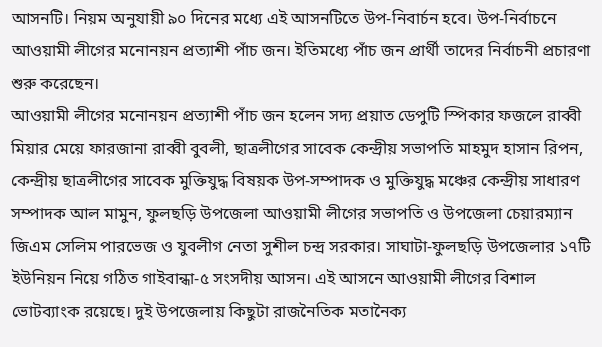আসনটি। নিয়ম অনুযায়ী ৯০ দিনের মধ্যে এই আসনটিতে উপ-নিবার্চন হবে। উপ-নির্বাচনে আওয়ামী লীগের মনোনয়ন প্রত্যাশী পাঁচ জন। ইতিমধ্যে পাঁচ জন প্রার্থী তাদের নির্বাচনী প্রচারণা শুরু করেছেন।
আওয়ামী লীগের মনোনয়ন প্রত্যাশী পাঁচ জন হলেন সদ্য প্রয়াত ডেপুটি স্পিকার ফজলে রাব্বী মিয়ার মেয়ে ফারজানা রাব্বী বুবলী, ছাত্রলীগের সাবেক কেন্দ্রীয় সভাপতি মাহমুদ হাসান রিপন, কেন্দ্রীয় ছাত্রলীগের সাবেক মুক্তিযুদ্ধ বিষয়ক উপ-সম্পাদক ও মুক্তিযুদ্ধ মঞ্চের কেন্দ্রীয় সাধারণ সম্পাদক আল মামুন, ফুলছড়ি উপজেলা আওয়ামী লীগের সভাপতি ও উপজেলা চেয়ারম্যান জিএম সেলিম পারভেজ ও যুবলীগ নেতা সুশীল চন্দ্র সরকার। সাঘাটা-ফুলছড়ি উপজেলার ১৭টি ইউনিয়ন নিয়ে গঠিত গাইবান্ধা-৫ সংসদীয় আসন। এই আসনে আওয়ামী লীগের বিশাল ভোটব্যাংক রয়েছে। দুই উপজেলায় কিছুটা রাজনৈতিক মতানৈক্য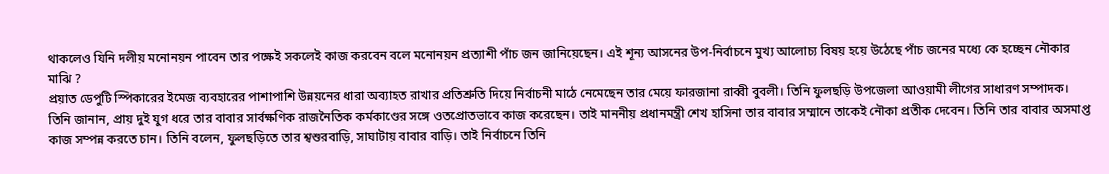থাকলেও যিনি দলীয় মনোনয়ন পাবেন তার পক্ষেই সকলেই কাজ করবেন বলে মনোনয়ন প্রত্যাশী পাঁচ জন জানিয়েছেন। এই শূন্য আসনের উপ-নির্বাচনে মুখ্য আলোচ্য বিষয় হয়ে উঠেছে পাঁচ জনের মধ্যে কে হচ্ছেন নৌকার মাঝি ?
প্রয়াত ডেপুটি স্পিকারের ইমেজ ব্যবহারের পাশাপাশি উন্নয়নের ধারা অব্যাহত রাখার প্রতিশ্রুতি দিয়ে নির্বাচনী মাঠে নেমেছেন তার মেয়ে ফারজানা রাব্বী বুবলী। তিনি ফুলছড়ি উপজেলা আওয়ামী লীগের সাধারণ সম্পাদক। তিনি জানান, প্রায় দুই যুগ ধরে তার বাবার সার্বক্ষণিক রাজনৈতিক কর্মকাণ্ডের সঙ্গে ওতপ্রোতভাবে কাজ করেছেন। তাই মাননীয় প্রধানমন্ত্রী শেখ হাসিনা তার বাবার সম্মানে তাকেই নৌকা প্রতীক দেবেন। তিনি তার বাবার অসমাপ্ত কাজ সম্পন্ন করতে চান। তিনি বলেন, ফুলছড়িতে তার শ্বশুরবাড়ি, সাঘাটায় বাবার বাড়ি। তাই নির্বাচনে তিনি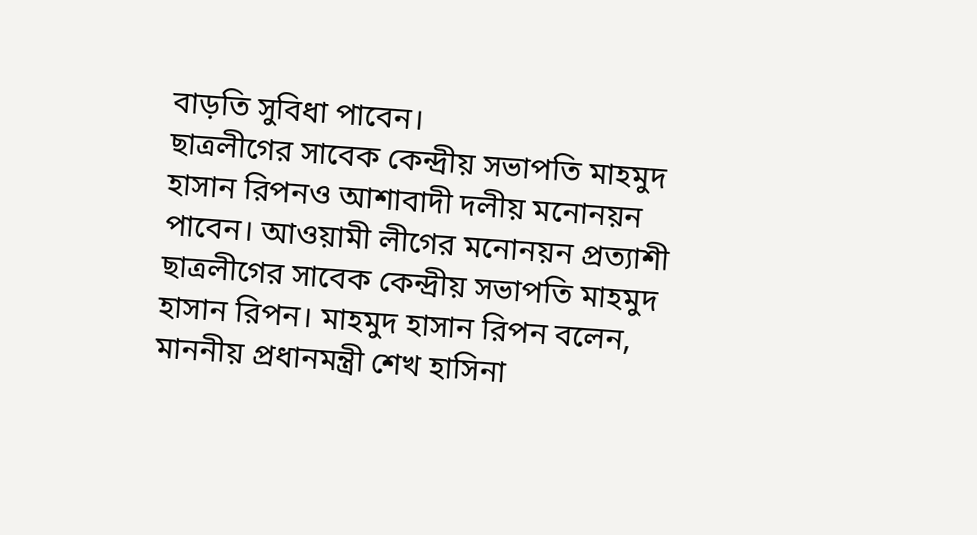বাড়তি সুবিধা পাবেন।
ছাত্রলীগের সাবেক কেন্দ্রীয় সভাপতি মাহমুদ হাসান রিপনও আশাবাদী দলীয় মনোনয়ন পাবেন। আওয়ামী লীগের মনোনয়ন প্রত্যাশী ছাত্রলীগের সাবেক কেন্দ্রীয় সভাপতি মাহমুদ হাসান রিপন। মাহমুদ হাসান রিপন বলেন, মাননীয় প্রধানমন্ত্রী শেখ হাসিনা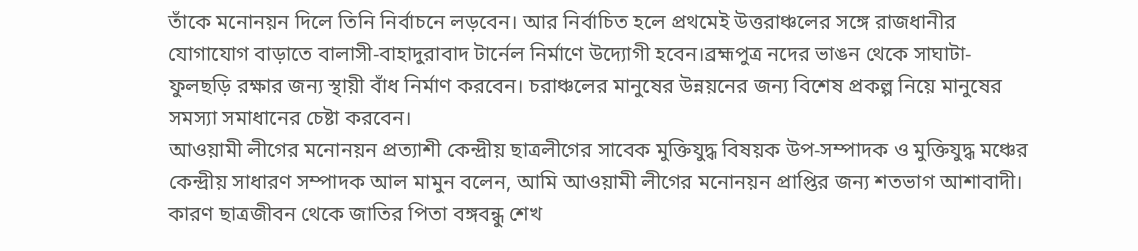তাঁকে মনোনয়ন দিলে তিনি নির্বাচনে লড়বেন। আর নির্বাচিত হলে প্রথমেই উত্তরাঞ্চলের সঙ্গে রাজধানীর যোগাযোগ বাড়াতে বালাসী-বাহাদুরাবাদ টার্নেল নির্মাণে উদ্যোগী হবেন।ব্রহ্মপুত্র নদের ভাঙন থেকে সাঘাটা-ফুলছড়ি রক্ষার জন্য স্থায়ী বাঁধ নির্মাণ করবেন। চরাঞ্চলের মানুষের উন্নয়নের জন্য বিশেষ প্রকল্প নিয়ে মানুষের সমস্যা সমাধানের চেষ্টা করবেন।
আওয়ামী লীগের মনোনয়ন প্রত্যাশী কেন্দ্রীয় ছাত্রলীগের সাবেক মুক্তিযুদ্ধ বিষয়ক উপ-সম্পাদক ও মুক্তিযুদ্ধ মঞ্চের কেন্দ্রীয় সাধারণ সম্পাদক আল মামুন বলেন, আমি আওয়ামী লীগের মনোনয়ন প্রাপ্তির জন্য শতভাগ আশাবাদী। কারণ ছাত্রজীবন থেকে জাতির পিতা বঙ্গবন্ধু শেখ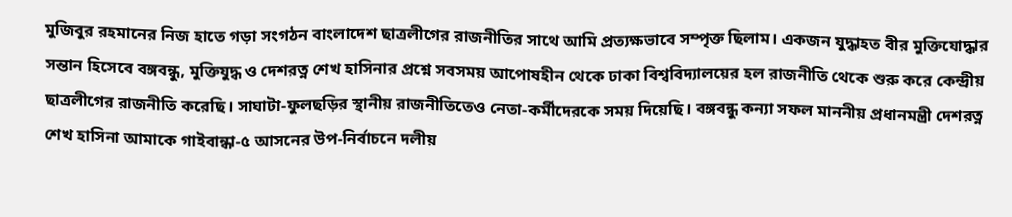মুজিবুর রহমানের নিজ হাতে গড়া সংগঠন বাংলাদেশ ছাত্রলীগের রাজনীতির সাথে আমি প্রত্যক্ষভাবে সম্পৃক্ত ছিলাম। একজন যুদ্ধাহত বীর মুক্তিযোদ্ধার সন্তান হিসেবে বঙ্গবন্ধু, মুক্তিযুদ্ধ ও দেশরত্ন শেখ হাসিনার প্রশ্নে সবসময় আপোষহীন থেকে ঢাকা বিশ্ববিদ্যালয়ের হল রাজনীতি থেকে শুরু করে কেন্দ্রীয় ছাত্রলীগের রাজনীতি করেছি। সাঘাটা-ফুলছড়ির স্থানীয় রাজনীতিতেও নেতা-কর্মীদেরকে সময় দিয়েছি। বঙ্গবন্ধু কন্যা সফল মাননীয় প্রধানমন্ত্রী দেশরত্ন শেখ হাসিনা আমাকে গাইবান্ধা-৫ আসনের উপ-নির্বাচনে দলীয়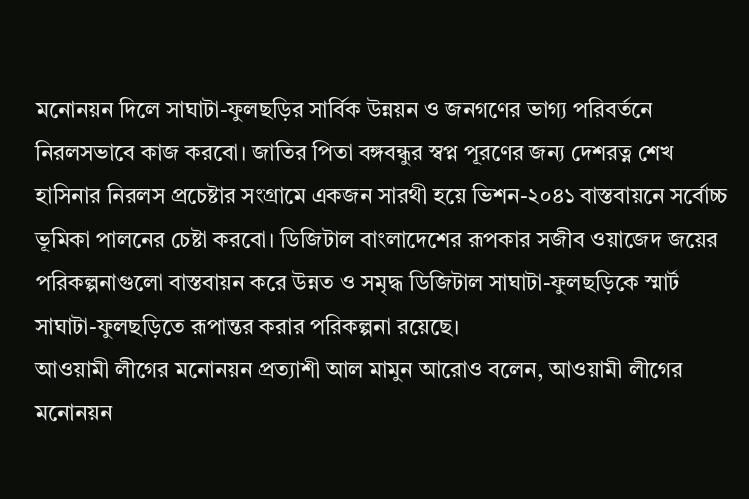মনোনয়ন দিলে সাঘাটা-ফুলছড়ির সার্বিক উন্নয়ন ও জনগণের ভাগ্য পরিবর্তনে নিরলসভাবে কাজ করবো। জাতির পিতা বঙ্গবন্ধুর স্বপ্ন পূরণের জন্য দেশরত্ন শেখ হাসিনার নিরলস প্রচেষ্টার সংগ্রামে একজন সারথী হয়ে ভিশন-২০৪১ বাস্তবায়নে সর্বোচ্চ ভূমিকা পালনের চেষ্টা করবো। ডিজিটাল বাংলাদেশের রূপকার সজীব ওয়াজেদ জয়ের পরিকল্পনাগুলো বাস্তবায়ন করে উন্নত ও সমৃদ্ধ ডিজিটাল সাঘাটা-ফুলছড়িকে স্মার্ট সাঘাটা-ফুলছড়িতে রূপান্তর করার পরিকল্পনা রয়েছে।
আওয়ামী লীগের মনোনয়ন প্রত্যাশী আল মামুন আরোও বলেন, আওয়ামী লীগের মনোনয়ন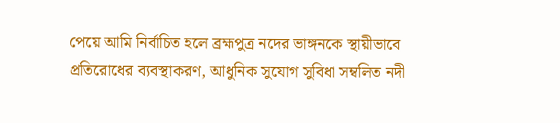পেয়ে আমি নির্বাচিত হলে ব্রহ্মপুত্র নদের ভাঙ্গনকে স্থায়ীভাবে প্রতিরোধের ব্যবস্থাকরণ, আধুনিক সুযোগ সুবিধা সম্বলিত নদী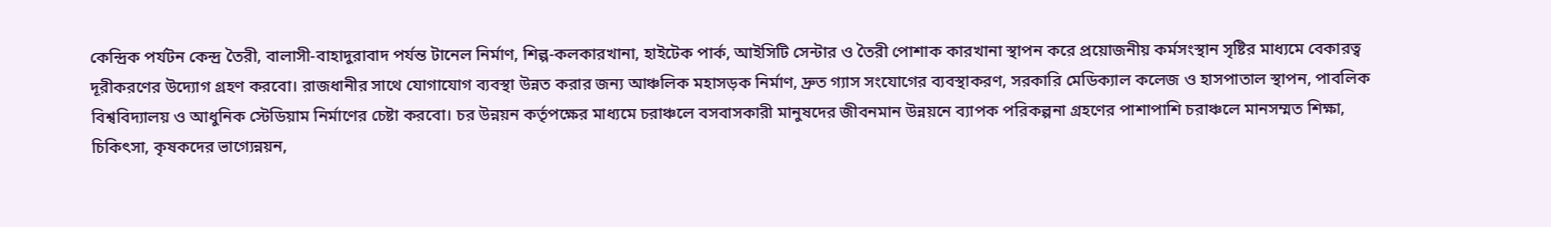কেন্দ্রিক পর্যটন কেন্দ্র তৈরী, বালাসী-বাহাদুরাবাদ পর্যন্ত টানেল নির্মাণ, শিল্প-কলকারখানা, হাইটেক পার্ক, আইসিটি সেন্টার ও তৈরী পোশাক কারখানা স্থাপন করে প্রয়োজনীয় কর্মসংস্থান সৃষ্টির মাধ্যমে বেকারত্ব দূরীকরণের উদ্যোগ গ্রহণ করবো। রাজধানীর সাথে যোগাযোগ ব্যবস্থা উন্নত করার জন্য আঞ্চলিক মহাসড়ক নির্মাণ, দ্রুত গ্যাস সংযোগের ব্যবস্থাকরণ, সরকারি মেডিক্যাল কলেজ ও হাসপাতাল স্থাপন, পাবলিক বিশ্ববিদ্যালয় ও আধুনিক স্টেডিয়াম নির্মাণের চেষ্টা করবো। চর উন্নয়ন কর্তৃপক্ষের মাধ্যমে চরাঞ্চলে বসবাসকারী মানুষদের জীবনমান উন্নয়নে ব্যাপক পরিকল্পনা গ্রহণের পাশাপাশি চরাঞ্চলে মানসম্মত শিক্ষা, চিকিৎসা, কৃষকদের ভাগ্যেন্নয়ন,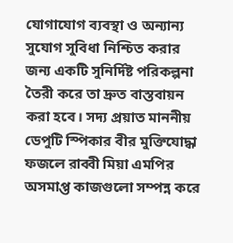যোগাযোগ ব্যবস্থা ও অন্যান্য সুযোগ সুবিধা নিশ্চিত করার জন্য একটি সুনির্দিষ্ট পরিকল্পনা তৈরী করে তা দ্রুত বাস্তবায়ন করা হবে। সদ্য প্রয়াত মাননীয় ডেপুটি স্পিকার বীর মুক্তিযোদ্ধা ফজলে রাব্বী মিয়া এমপির অসমাপ্ত কাজগুলো সম্পন্ন করে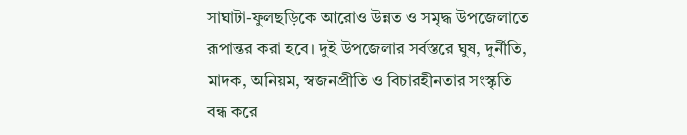সাঘাটা-ফুলছড়িকে আরোও উন্নত ও সমৃদ্ধ উপজেলাতে রূপান্তর করা হবে। দুই উপজেলার সর্বস্তরে ঘুষ, দুর্নীতি, মাদক, অনিয়ম, স্বজনপ্রীতি ও বিচারহীনতার সংস্কৃতি বন্ধ করে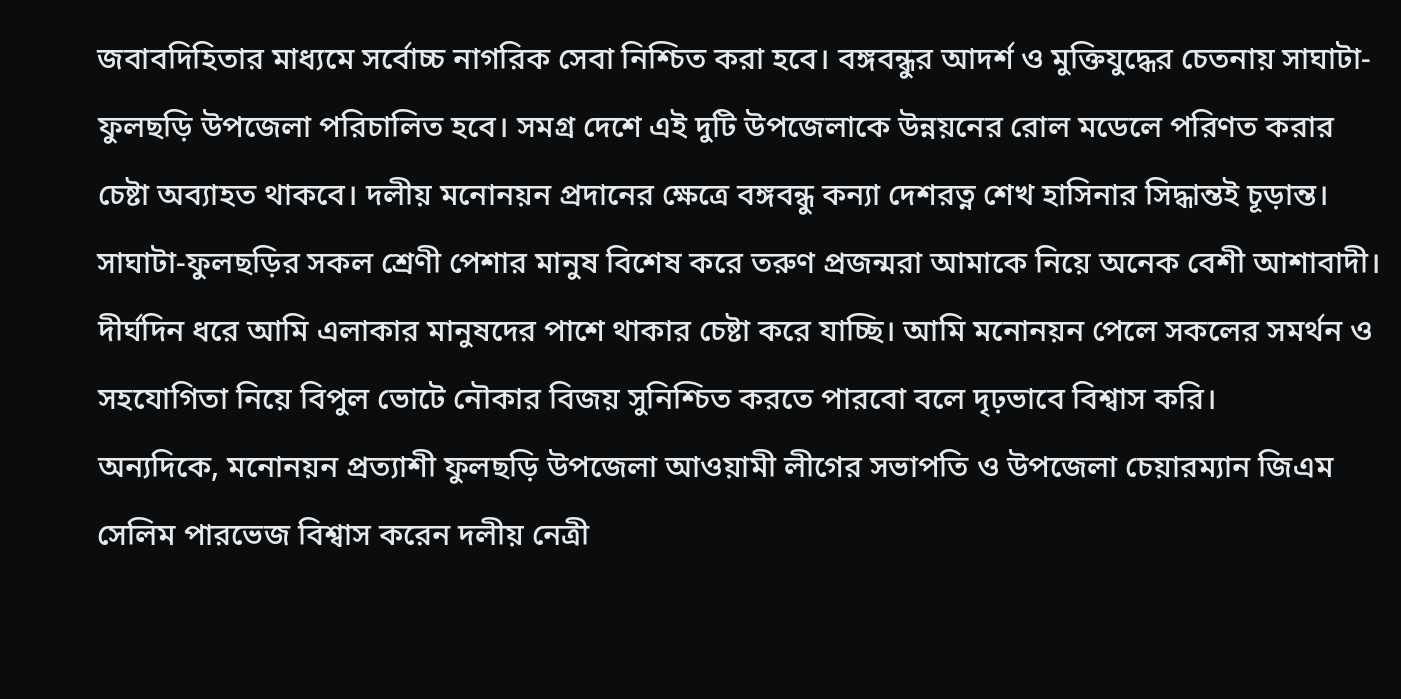জবাবদিহিতার মাধ্যমে সর্বোচ্চ নাগরিক সেবা নিশ্চিত করা হবে। বঙ্গবন্ধুর আদর্শ ও মুক্তিযুদ্ধের চেতনায় সাঘাটা-ফুলছড়ি উপজেলা পরিচালিত হবে। সমগ্র দেশে এই দুটি উপজেলাকে উন্নয়নের রোল মডেলে পরিণত করার চেষ্টা অব্যাহত থাকবে। দলীয় মনোনয়ন প্রদানের ক্ষেত্রে বঙ্গবন্ধু কন্যা দেশরত্ন শেখ হাসিনার সিদ্ধান্তই চূড়ান্ত। সাঘাটা-ফুলছড়ির সকল শ্রেণী পেশার মানুষ বিশেষ করে তরুণ প্রজন্মরা আমাকে নিয়ে অনেক বেশী আশাবাদী। দীর্ঘদিন ধরে আমি এলাকার মানুষদের পাশে থাকার চেষ্টা করে যাচ্ছি। আমি মনোনয়ন পেলে সকলের সমর্থন ও সহযোগিতা নিয়ে বিপুল ভোটে নৌকার বিজয় সুনিশ্চিত করতে পারবো বলে দৃঢ়ভাবে বিশ্বাস করি।
অন্যদিকে, মনোনয়ন প্রত্যাশী ফুলছড়ি উপজেলা আওয়ামী লীগের সভাপতি ও উপজেলা চেয়ারম্যান জিএম সেলিম পারভেজ বিশ্বাস করেন দলীয় নেত্রী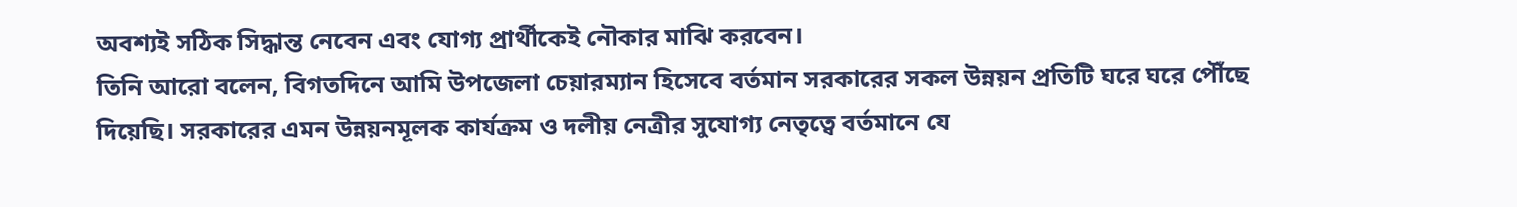অবশ্যই সঠিক সিদ্ধান্ত নেবেন এবং যোগ্য প্রার্থীকেই নৌকার মাঝি করবেন।
তিনি আরো বলেন, বিগতদিনে আমি উপজেলা চেয়ারম্যান হিসেবে বর্তমান সরকারের সকল উন্নয়ন প্রতিটি ঘরে ঘরে পৌঁছে দিয়েছি। সরকারের এমন উন্নয়নমূলক কার্যক্রম ও দলীয় নেত্রীর সুযোগ্য নেতৃত্বে বর্তমানে যে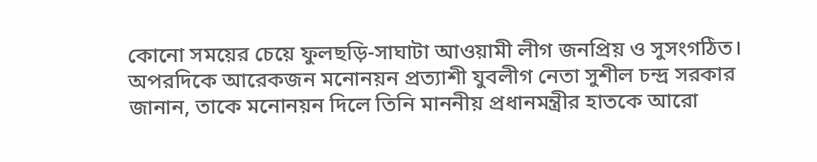কোনো সময়ের চেয়ে ফুলছড়ি-সাঘাটা আওয়ামী লীগ জনপ্রিয় ও সুসংগঠিত।
অপরদিকে আরেকজন মনোনয়ন প্রত্যাশী যুবলীগ নেতা সুশীল চন্দ্র সরকার জানান, তাকে মনোনয়ন দিলে তিনি মাননীয় প্রধানমন্ত্রীর হাতকে আরো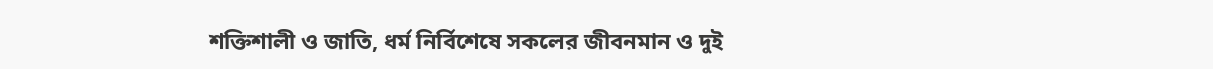শক্তিশালী ও জাতি, ধর্ম নির্বিশেষে সকলের জীবনমান ও দুই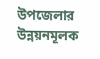উপজেলার উন্নয়নমূলক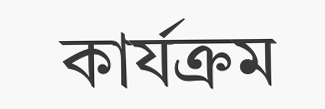কার্যক্রম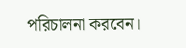পরিচালনা করবেন।